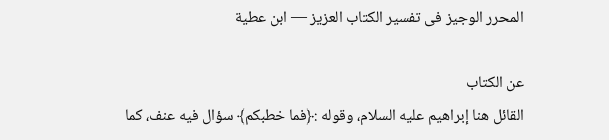المحرر الوجيز فى تفسير الكتاب العزيز — ابن عطية

عن الكتاب
القائل هنا إبراهيم عليه السلام، وقوله :﴿فما خطبكم﴾ سؤال فيه عنف، كما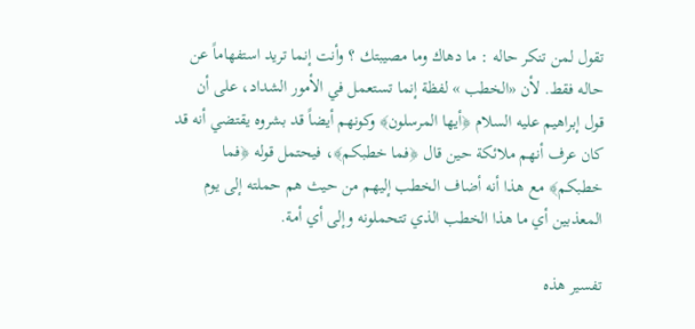تقول لمن تنكر حاله : ما دهاك وما مصيبتك ؟ وأنت إنما تريد استفهاماً عن حاله فقط. لأن «الخطب » لفظة إنما تستعمل في الأمور الشداد، على أن قول إبراهيم عليه السلام ﴿أيها المرسلون﴾ وكونهم أيضاً قد بشروه يقتضي أنه قد كان عرف أنهم ملائكة حين قال ﴿فما خطبكم﴾، فيحتمل قوله ﴿فما خطبكم﴾ مع هذا أنه أضاف الخطب إليهم من حيث هم حملته إلى يوم المعذبين أي ما هذا الخطب الذي تتحملونه وإلى أي أمة.

تفسير هذه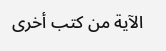الآية من كتب أخرى